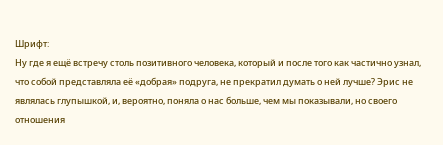Шрифт:
Ну где я ещё встречу столь позитивного человека, который и после того как частично узнал, что собой представляла её «добрая» подруга, не прекратил думать о ней лучше? Эрис не являлась глупышкой, и, вероятно, поняла о нас больше, чем мы показывали, но своего отношения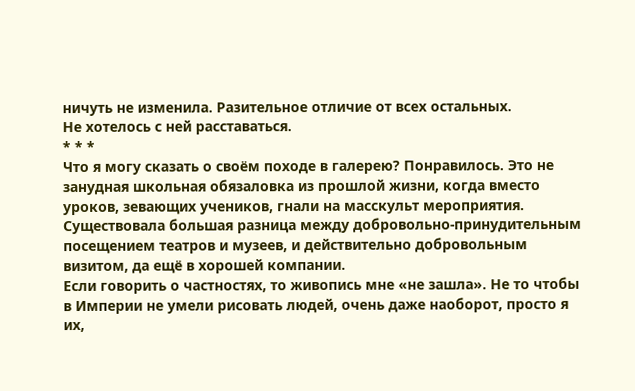ничуть не изменила. Разительное отличие от всех остальных.
Не хотелось с ней расставаться.
* * *
Что я могу сказать о своём походе в галерею? Понравилось. Это не занудная школьная обязаловка из прошлой жизни, когда вместо уроков, зевающих учеников, гнали на масскульт мероприятия. Существовала большая разница между добровольно-принудительным посещением театров и музеев, и действительно добровольным визитом, да ещё в хорошей компании.
Если говорить о частностях, то живопись мне «не зашла». Не то чтобы в Империи не умели рисовать людей, очень даже наоборот, просто я их,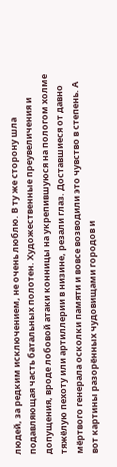людей, за редким исключением, не очень люблю. В ту же сторону шла подавляющая часть батальных полотен. Художественные преувеличения и допущения, вроде лобовой атаки конницы на укрепившуюся на пологом холме тяжёлую пехоту или артиллерии в низине, резали глаз. Доставшиеся от давно мёртвого генерала осколки памяти и вовсе возводили это чувство в степень. А вот картины разорённых чудовищами городов и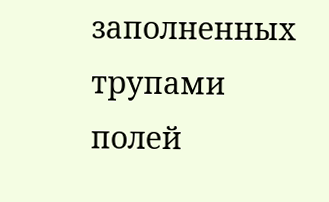заполненных трупами полей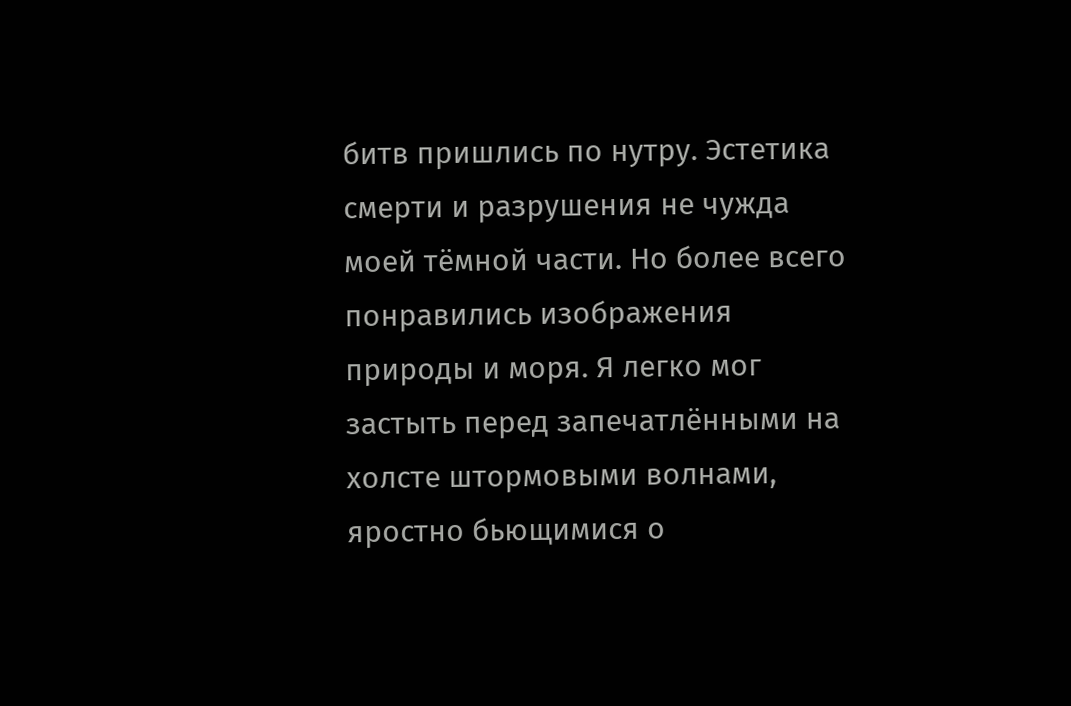битв пришлись по нутру. Эстетика смерти и разрушения не чужда моей тёмной части. Но более всего понравились изображения природы и моря. Я легко мог застыть перед запечатлёнными на холсте штормовыми волнами, яростно бьющимися о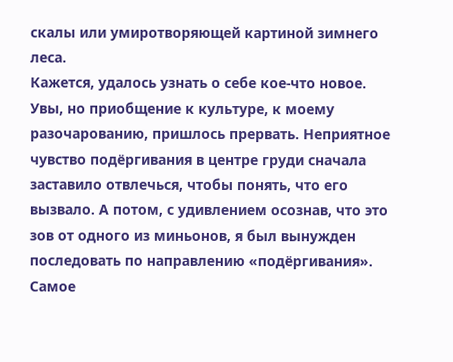скалы или умиротворяющей картиной зимнего леса.
Кажется, удалось узнать о себе кое-что новое.
Увы, но приобщение к культуре, к моему разочарованию, пришлось прервать. Неприятное чувство подёргивания в центре груди сначала заставило отвлечься, чтобы понять, что его вызвало. А потом, с удивлением осознав, что это зов от одного из миньонов, я был вынужден последовать по направлению «подёргивания». Самое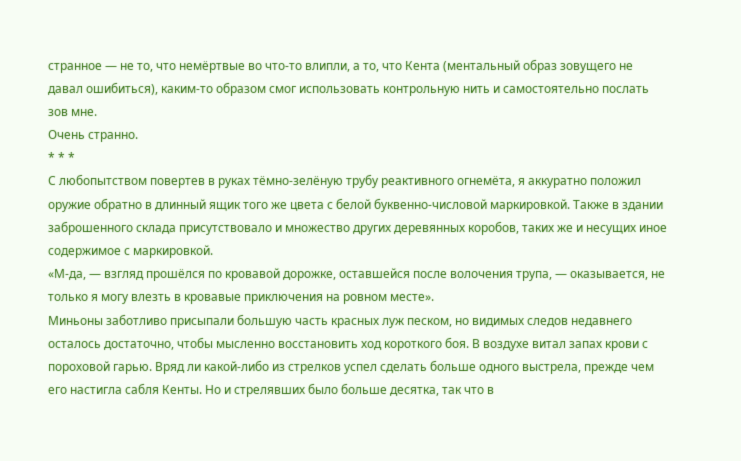странное — не то, что немёртвые во что-то влипли, а то, что Кента (ментальный образ зовущего не давал ошибиться), каким-то образом смог использовать контрольную нить и самостоятельно послать зов мне.
Очень странно.
* * *
С любопытством повертев в руках тёмно-зелёную трубу реактивного огнемёта, я аккуратно положил оружие обратно в длинный ящик того же цвета с белой буквенно-числовой маркировкой. Также в здании заброшенного склада присутствовало и множество других деревянных коробов, таких же и несущих иное содержимое с маркировкой.
«М-да, — взгляд прошёлся по кровавой дорожке, оставшейся после волочения трупа, — оказывается, не только я могу влезть в кровавые приключения на ровном месте».
Миньоны заботливо присыпали большую часть красных луж песком, но видимых следов недавнего осталось достаточно, чтобы мысленно восстановить ход короткого боя. В воздухе витал запах крови с пороховой гарью. Вряд ли какой-либо из стрелков успел сделать больше одного выстрела, прежде чем его настигла сабля Кенты. Но и стрелявших было больше десятка, так что в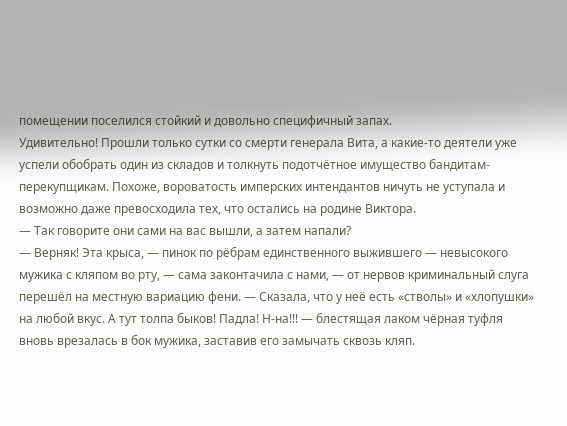помещении поселился стойкий и довольно специфичный запах.
Удивительно! Прошли только сутки со смерти генерала Вита, а какие-то деятели уже успели обобрать один из складов и толкнуть подотчётное имущество бандитам-перекупщикам. Похоже, вороватость имперских интендантов ничуть не уступала и возможно даже превосходила тех, что остались на родине Виктора.
— Так говорите они сами на вас вышли, а затем напали?
— Верняк! Эта крыса, — пинок по рёбрам единственного выжившего — невысокого мужика с кляпом во рту, — сама законтачила с нами, — от нервов криминальный слуга перешёл на местную вариацию фени. — Сказала, что у неё есть «стволы» и «хлопушки» на любой вкус. А тут толпа быков! Падла! Н-на!!! — блестящая лаком чёрная туфля вновь врезалась в бок мужика, заставив его замычать сквозь кляп.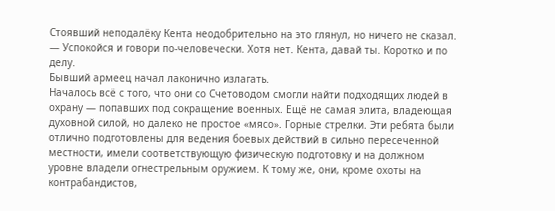Стоявший неподалёку Кента неодобрительно на это глянул, но ничего не сказал.
— Успокойся и говори по-человечески. Хотя нет. Кента, давай ты. Коротко и по делу.
Бывший армеец начал лаконично излагать.
Началось всё с того, что они со Счетоводом смогли найти подходящих людей в охрану — попавших под сокращение военных. Ещё не самая элита, владеющая духовной силой, но далеко не простое «мясо». Горные стрелки. Эти ребята были отлично подготовлены для ведения боевых действий в сильно пересеченной местности, имели соответствующую физическую подготовку и на должном уровне владели огнестрельным оружием. К тому же, они, кроме охоты на контрабандистов,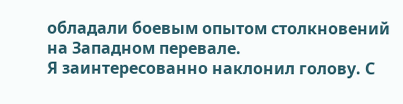обладали боевым опытом столкновений на Западном перевале.
Я заинтересованно наклонил голову. С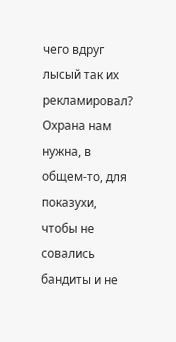чего вдруг лысый так их рекламировал? Охрана нам нужна, в общем-то, для показухи, чтобы не совались бандиты и не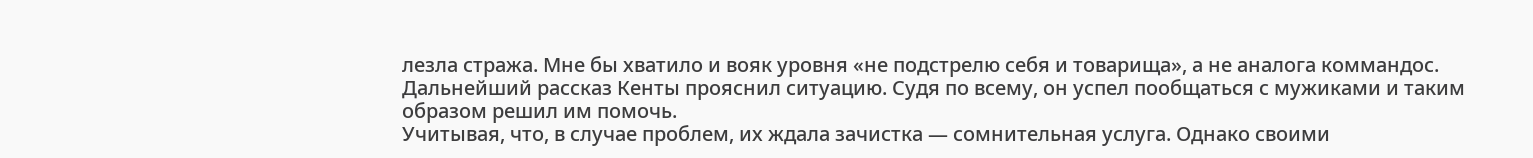лезла стража. Мне бы хватило и вояк уровня «не подстрелю себя и товарища», а не аналога коммандос.
Дальнейший рассказ Кенты прояснил ситуацию. Судя по всему, он успел пообщаться с мужиками и таким образом решил им помочь.
Учитывая, что, в случае проблем, их ждала зачистка — сомнительная услуга. Однако своими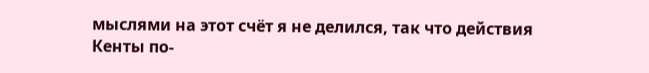мыслями на этот счёт я не делился, так что действия Кенты по-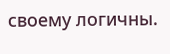своему логичны.